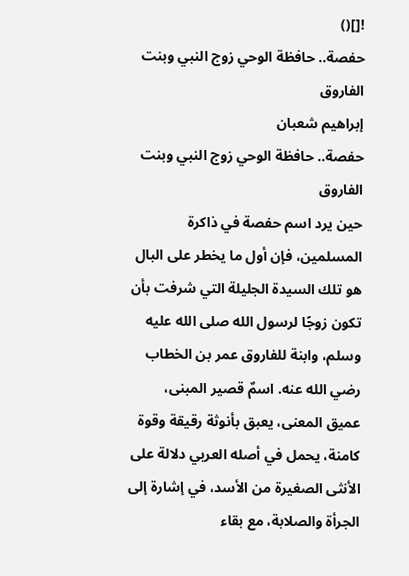![]()
حفصة.. حافظة الوحي زوج النبي وبنت الفاروق
إبراهيم شعبان
حفصة.. حافظة الوحي زوج النبي وبنت الفاروق
حين يرد اسم حفصة في ذاكرة المسلمين، فإن أول ما يخطر على البال هو تلك السيدة الجليلة التي شرفت بأن تكون زوجًا لرسول الله صلى الله عليه وسلم، وابنة للفاروق عمر بن الخطاب رضي الله عنه. اسمٌ قصير المبنى، عميق المعنى، يعبق بأنوثة رقيقة وقوة كامنة، يحمل في أصله العربي دلالة على الأنثى الصغيرة من الأسد، في إشارة إلى الجرأة والصلابة، مع بقاء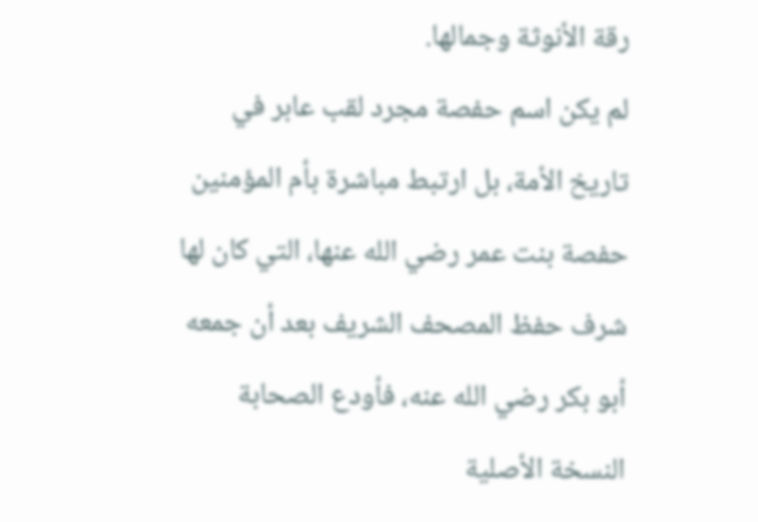رقة الأنوثة وجمالها.
لم يكن اسم حفصة مجرد لقب عابر في تاريخ الأمة، بل ارتبط مباشرة بأم المؤمنين حفصة بنت عمر رضي الله عنها، التي كان لها شرف حفظ المصحف الشريف بعد أن جمعه أبو بكر رضي الله عنه، فأودع الصحابة النسخة الأصلية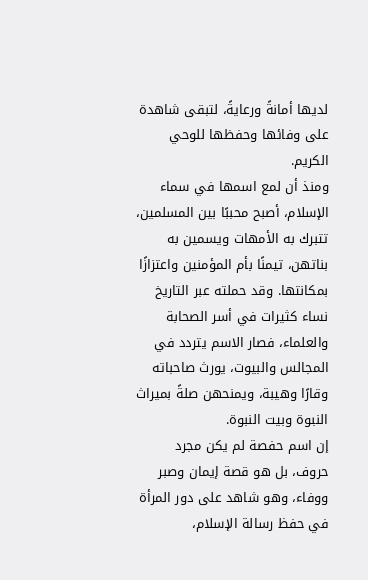لديها أمانةً ورعايةً، لتبقى شاهدة على وفائها وحفظها للوحي الكريم.
ومنذ أن لمع اسمها في سماء الإسلام، أصبح محببًا بين المسلمين، تتبرك به الأمهات ويسمين به بناتهن، تيمنًا بأم المؤمنين واعتزازًا بمكانتها. وقد حملته عبر التاريخ نساء كثيرات في أسر الصحابة والعلماء، فصار الاسم يتردد في المجالس والبيوت، يورث صاحباته وقارًا وهيبة، ويمنحهن صلةً بميراث النبوة وبيت النبوة.
إن اسم حفصة لم يكن مجرد حروف، بل هو قصة إيمان وصبر ووفاء، وهو شاهد على دور المرأة في حفظ رسالة الإسلام،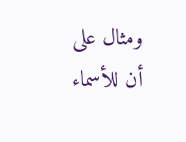ومثال على أن للأسماء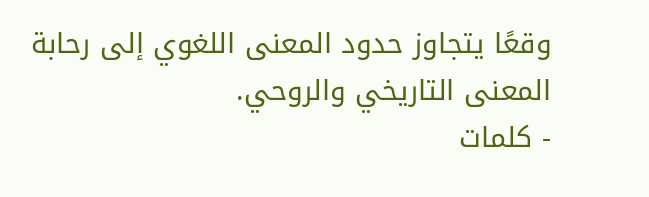وقعًا يتجاوز حدود المعنى اللغوي إلى رحابة المعنى التاريخي والروحي.
- كلمات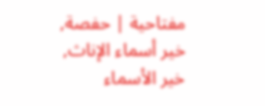مفتاحية | حفصة, خير أسماء الإناث, خير الأسماء